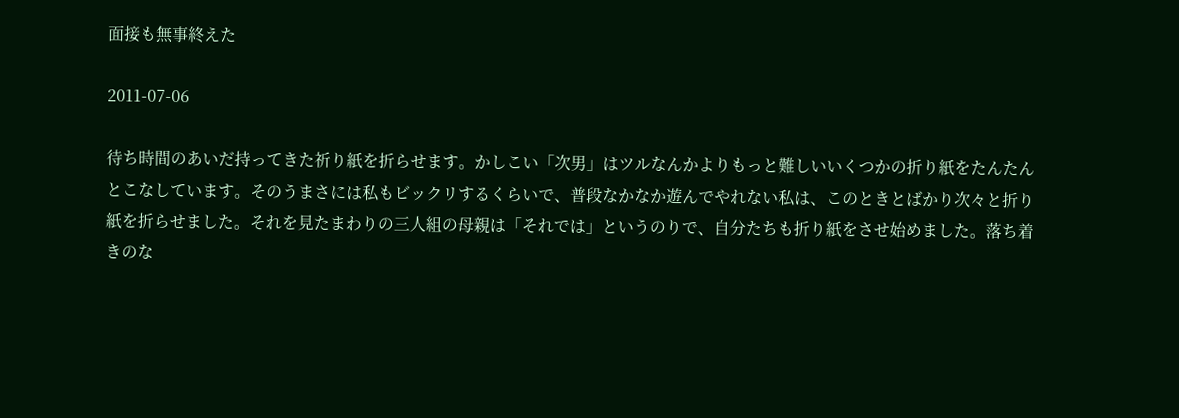面接も無事終えた

2011-07-06

待ち時間のあいだ持ってきた祈り紙を折らせます。かしこい「次男」はツルなんかよりもっと難しいいくつかの折り紙をたんたんとこなしています。そのうまさには私もビックリするくらいで、普段なかなか遊んでやれない私は、このときとばかり次々と折り紙を折らせました。それを見たまわりの三人組の母親は「それでは」というのりで、自分たちも折り紙をさせ始めました。落ち着きのな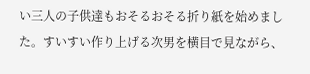い三人の子供達もおそるおそる折り紙を始めました。すいすい作り上げる次男を横目で見ながら、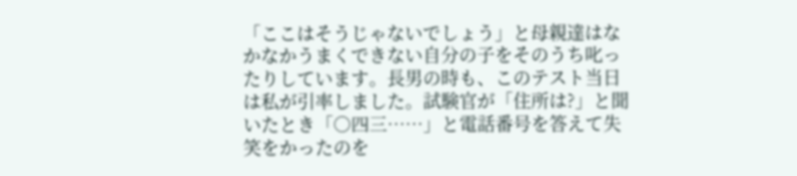「ここはそうじゃないでしょう」と母親達はなかなかうまくできない自分の子をそのうち叱ったりしています。長男の時も、このテスト当日は私が引率しました。試験官が「住所は?」と聞いたとき「○四三……」と電話番号を答えて失笑をかったのを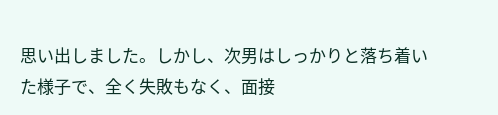思い出しました。しかし、次男はしっかりと落ち着いた様子で、全く失敗もなく、面接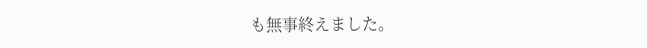も無事終えました。